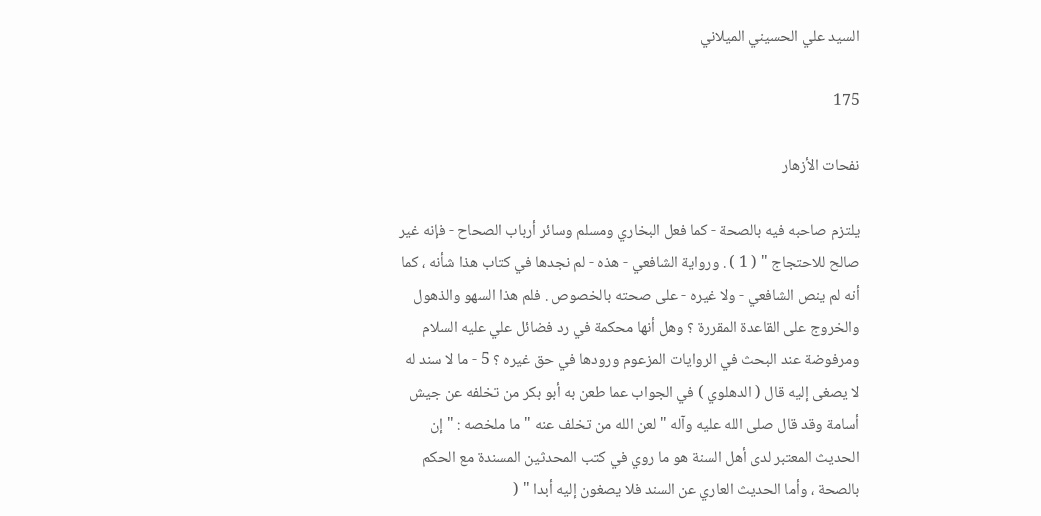السيد علي الحسيني الميلاني

175

نفحات الأزهار

يلتزم صاحبه فيه بالصحة - كما فعل البخاري ومسلم وسائر أرباب الصحاح - فإنه غير صالح للاحتجاج " ( 1 ) . ورواية الشافعي - هذه - لم نجدها في كتاب هذا شأنه ، كما أنه لم ينص الشافعي - ولا غيره - على صحته بالخصوص . فلم هذا السهو والذهول والخروج على القاعدة المقررة ؟ وهل أنها محكمة في رد فضائل علي عليه السلام ومرفوضة عند البحث في الروايات المزعوم ورودها في حق غيره ؟ 5 - ما لا سند له لا يصغى إليه قال ( الدهلوي ) في الجواب عما طعن به أبو بكر من تخلفه عن جيش أسامة وقد قال صلى الله عليه وآله " لعن الله من تخلف عنه " ما ملخصه : " إن الحديث المعتبر لدى أهل السنة هو ما روي في كتب المحدثين المسندة مع الحكم بالصحة ، وأما الحديث العاري عن السند فلا يصغون إليه أبدا " (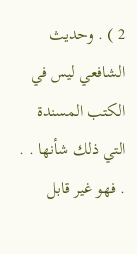2 ) . وحديث الشافعي ليس في الكتب المسندة التي ذلك شأنها . . . فهو غير قابل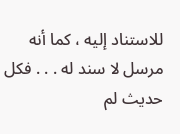للاستناد إليه ، كما أنه مرسل لا سند له . . . فكل حديث لم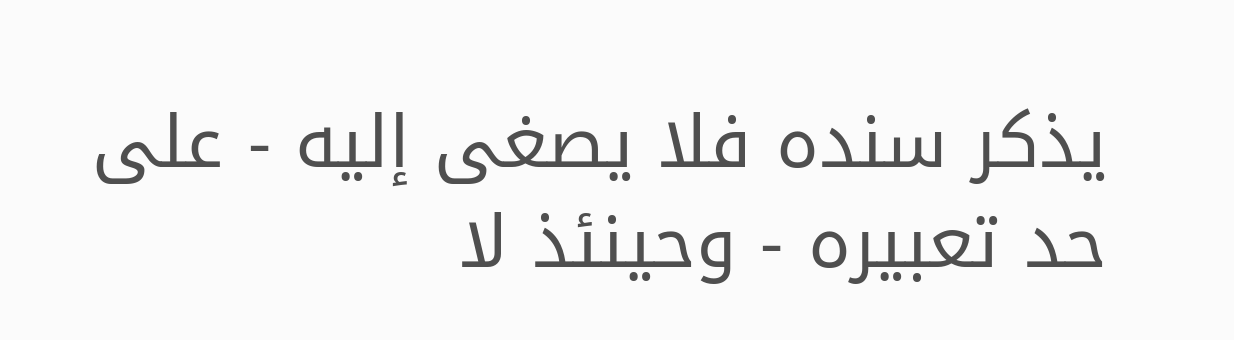يذكر سنده فلا يصغى إليه - على حد تعبيره - وحينئذ لا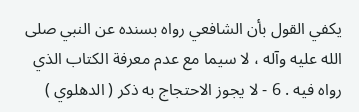يكفي القول بأن الشافعي رواه بسنده عن النبي صلى الله عليه وآله ، لا سيما مع عدم معرفة الكتاب الذي رواه فيه . 6 - لا يجوز الاحتجاج به ذكر ( الدهلوي )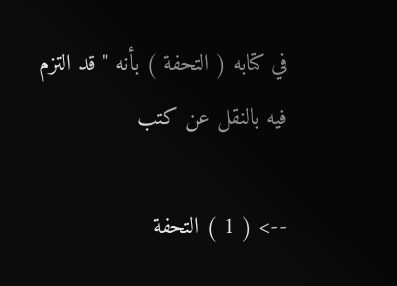في كتابه ( التحفة ) بأنه " قد التزم فيه بالنقل عن كتب

--> ( 1 ) التحفة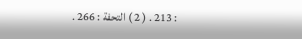: 213 . ( 2 ) التحفة : 266 .